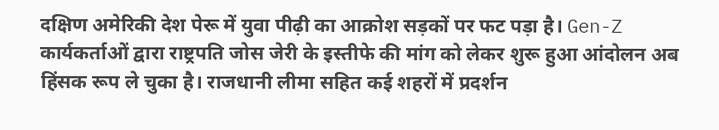दक्षिण अमेरिकी देश पेरू में युवा पीढ़ी का आक्रोश सड़कों पर फट पड़ा है। Gen-Z कार्यकर्ताओं द्वारा राष्ट्रपति जोस जेरी के इस्तीफे की मांग को लेकर शुरू हुआ आंदोलन अब हिंसक रूप ले चुका है। राजधानी लीमा सहित कई शहरों में प्रदर्शन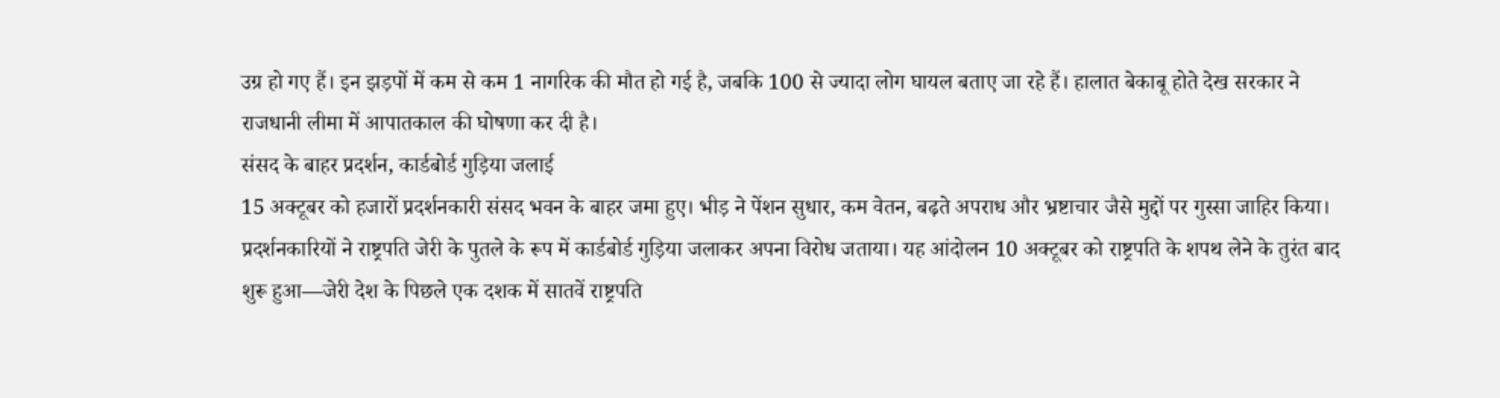उग्र हो गए हैं। इन झड़पों में कम से कम 1 नागरिक की मौत हो गई है, जबकि 100 से ज्यादा लोग घायल बताए जा रहे हैं। हालात बेकाबू होते देख सरकार ने राजधानी लीमा में आपातकाल की घोषणा कर दी है।
संसद के बाहर प्रदर्शन, कार्डबोर्ड गुड़िया जलाई
15 अक्टूबर को हजारों प्रदर्शनकारी संसद भवन के बाहर जमा हुए। भीड़ ने पेंशन सुधार, कम वेतन, बढ़ते अपराध और भ्रष्टाचार जैसे मुद्दों पर गुस्सा जाहिर किया।
प्रदर्शनकारियों ने राष्ट्रपति जेरी के पुतले के रूप में कार्डबोर्ड गुड़िया जलाकर अपना विरोध जताया। यह आंदोलन 10 अक्टूबर को राष्ट्रपति के शपथ लेने के तुरंत बाद शुरू हुआ—जेरी देश के पिछले एक दशक में सातवें राष्ट्रपति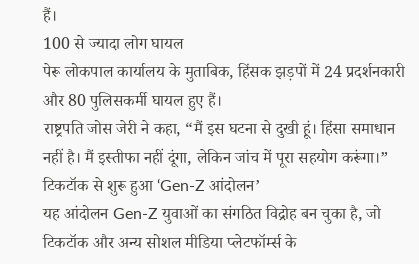हैं।
100 से ज्यादा लोग घायल
पेरू लोकपाल कार्यालय के मुताबिक, हिंसक झड़पों में 24 प्रदर्शनकारी और 80 पुलिसकर्मी घायल हुए हैं।
राष्ट्रपति जोस जेरी ने कहा, “मैं इस घटना से दुखी हूं। हिंसा समाधान नहीं है। मैं इस्तीफा नहीं दूंगा, लेकिन जांच में पूरा सहयोग करूंगा।”
टिकटॉक से शुरू हुआ ‘Gen-Z आंदोलन’
यह आंदोलन Gen-Z युवाओं का संगठित विद्रोह बन चुका है, जो टिकटॉक और अन्य सोशल मीडिया प्लेटफॉर्म्स के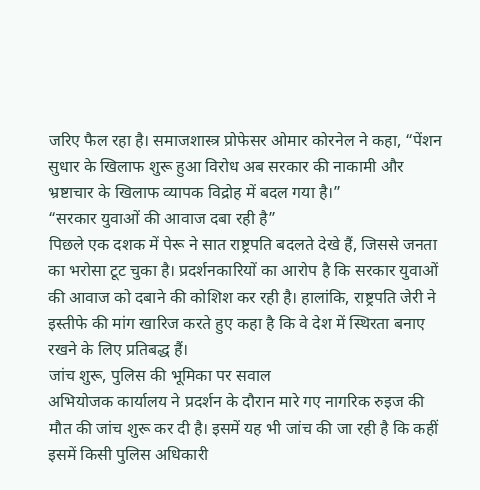जरिए फैल रहा है। समाजशास्त्र प्रोफेसर ओमार कोरनेल ने कहा, “पेंशन सुधार के खिलाफ शुरू हुआ विरोध अब सरकार की नाकामी और भ्रष्टाचार के खिलाफ व्यापक विद्रोह में बदल गया है।”
“सरकार युवाओं की आवाज दबा रही है”
पिछले एक दशक में पेरू ने सात राष्ट्रपति बदलते देखे हैं, जिससे जनता का भरोसा टूट चुका है। प्रदर्शनकारियों का आरोप है कि सरकार युवाओं की आवाज को दबाने की कोशिश कर रही है। हालांकि, राष्ट्रपति जेरी ने इस्तीफे की मांग खारिज करते हुए कहा है कि वे देश में स्थिरता बनाए रखने के लिए प्रतिबद्ध हैं।
जांच शुरू, पुलिस की भूमिका पर सवाल
अभियोजक कार्यालय ने प्रदर्शन के दौरान मारे गए नागरिक रुइज की मौत की जांच शुरू कर दी है। इसमें यह भी जांच की जा रही है कि कहीं इसमें किसी पुलिस अधिकारी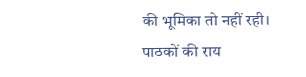की भूमिका तो नहीं रही।
पाठकों की राय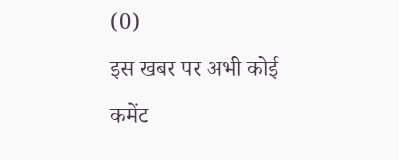(0)
इस खबर पर अभी कोई कमेंट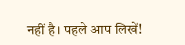नहीं है। पहले आप लिखें!